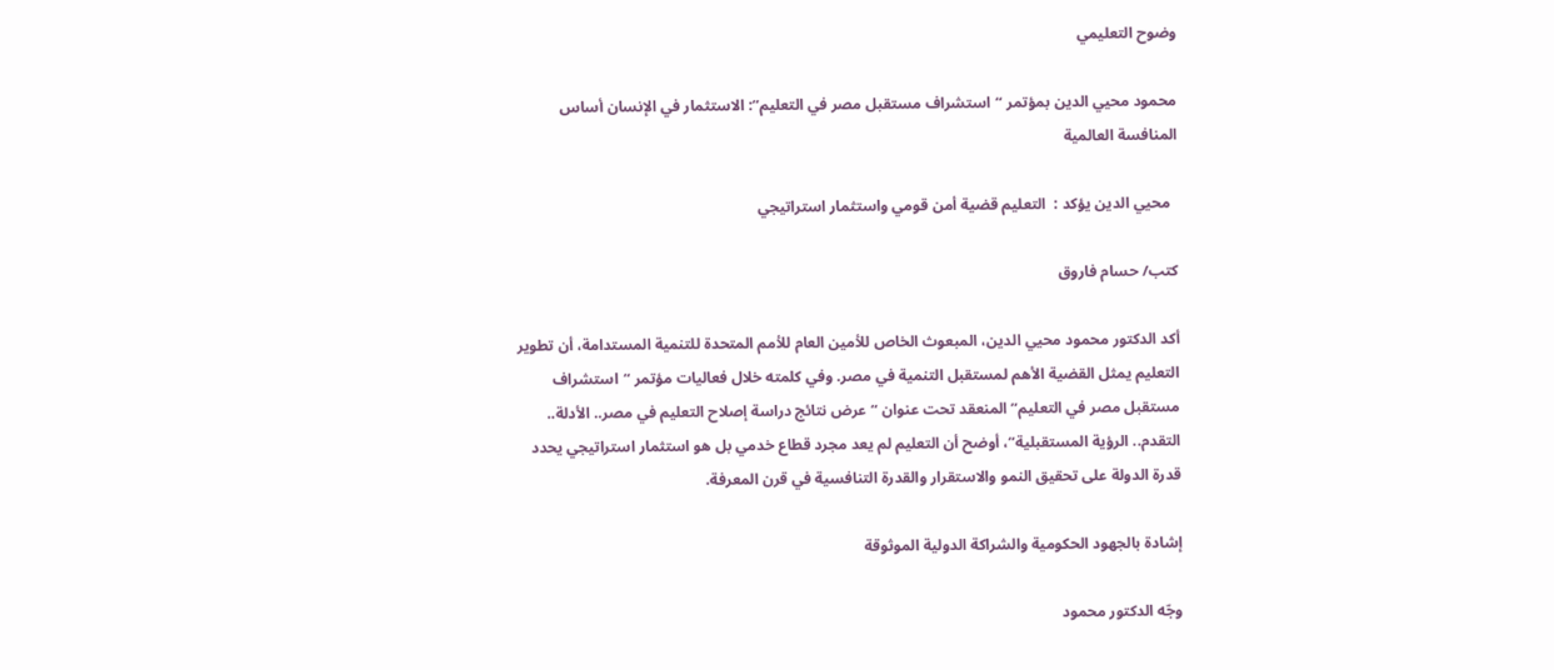وضوح التعليمي

محمود محيي الدين بمؤتمر “استشراف مستقبل مصر في التعليم”: الاستثمار في الإنسان أساس المنافسة العالمية

  محيي الدين يؤكد :  التعليم قضية أمن قومي واستثمار استراتيجي

كتب/ حسام فاروق

أكد الدكتور محمود محيي الدين، المبعوث الخاص للأمين العام للأمم المتحدة للتنمية المستدامة، أن تطوير التعليم يمثل القضية الأهم لمستقبل التنمية في مصر. وفي كلمته خلال فعاليات مؤتمر “استشراف مستقبل مصر في التعليم” المنعقد تحت عنوان “عرض نتائج دراسة إصلاح التعليم في مصر.. الأدلة.. التقدم.. الرؤية المستقبلية”، أوضح أن التعليم لم يعد مجرد قطاع خدمي بل هو استثمار استراتيجي يحدد قدرة الدولة على تحقيق النمو والاستقرار والقدرة التنافسية في قرن المعرفة.

إشادة بالجهود الحكومية والشراكة الدولية الموثوقة

وجّه الدكتور محمود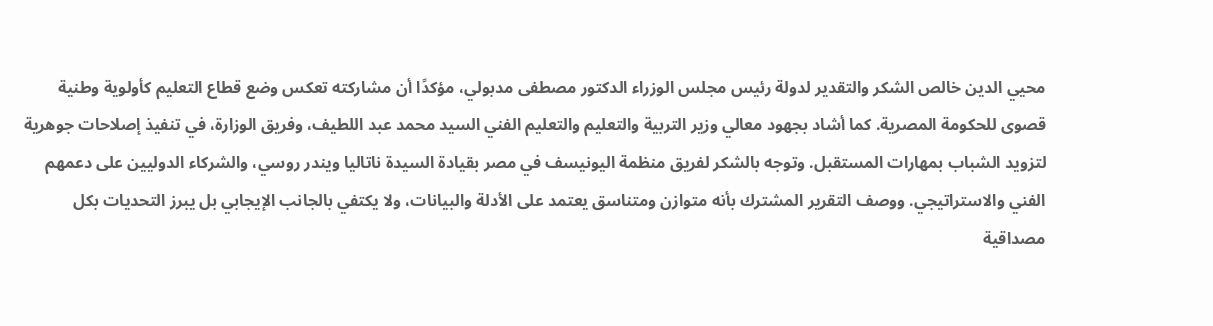محيي الدين خالص الشكر والتقدير لدولة رئيس مجلس الوزراء الدكتور مصطفى مدبولي، مؤكدًا أن مشاركته تعكس وضع قطاع التعليم كأولوية وطنية قصوى للحكومة المصرية. كما أشاد بجهود معالي وزير التربية والتعليم والتعليم الفني السيد محمد عبد اللطيف، وفريق الوزارة، في تنفيذ إصلاحات جوهرية لتزويد الشباب بمهارات المستقبل. وتوجه بالشكر لفريق منظمة اليونيسف في مصر بقيادة السيدة ناتاليا ويندر روسي، والشركاء الدوليين على دعمهم الفني والاستراتيجي. ووصف التقرير المشترك بأنه متوازن ومتناسق يعتمد على الأدلة والبيانات، ولا يكتفي بالجانب الإيجابي بل يبرز التحديات بكل مصداقية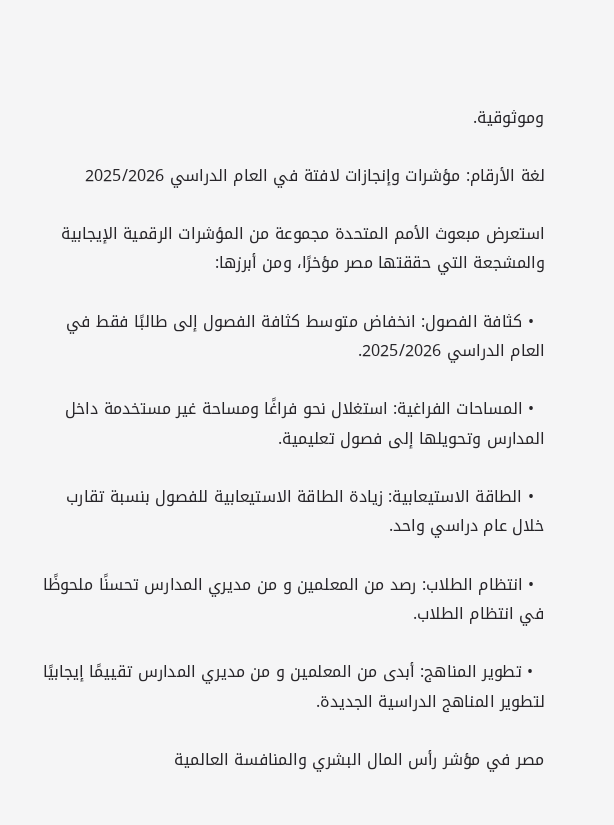وموثوقية.

لغة الأرقام: مؤشرات وإنجازات لافتة في العام الدراسي 2025/2026

استعرض مبعوث الأمم المتحدة مجموعة من المؤشرات الرقمية الإيجابية والمشجعة التي حققتها مصر مؤخرًا، ومن أبرزها:

  • كثافة الفصول: انخفاض متوسط كثافة الفصول إلى طالبًا فقط في العام الدراسي 2025/2026.

  • المساحات الفراغية: استغلال نحو فراغًا ومساحة غير مستخدمة داخل المدارس وتحويلها إلى فصول تعليمية.

  • الطاقة الاستيعابية: زيادة الطاقة الاستيعابية للفصول بنسبة تقارب خلال عام دراسي واحد.

  • انتظام الطلاب: رصد من المعلمين و من مديري المدارس تحسنًا ملحوظًا في انتظام الطلاب.

  • تطوير المناهج: أبدى من المعلمين و من مديري المدارس تقييمًا إيجابيًا لتطوير المناهج الدراسية الجديدة.

مصر في مؤشر رأس المال البشري والمنافسة العالمية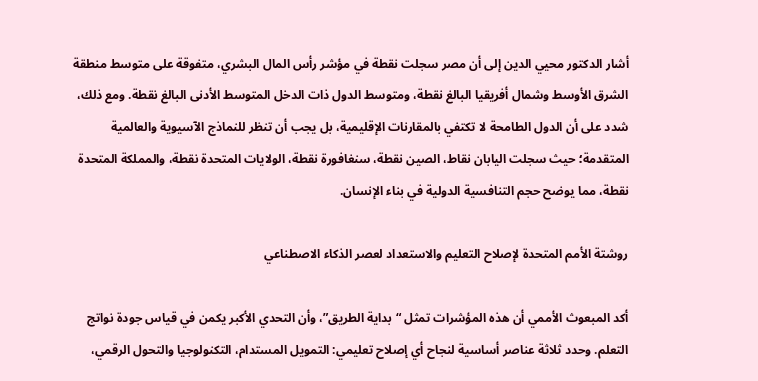أشار الدكتور محيي الدين إلى أن مصر سجلت نقطة في مؤشر رأس المال البشري، متفوقة على متوسط منطقة الشرق الأوسط وشمال أفريقيا البالغ نقطة، ومتوسط الدول ذات الدخل المتوسط الأدنى البالغ نقطة. ومع ذلك، شدد على أن الدول الطامحة لا تكتفي بالمقارنات الإقليمية، بل يجب أن تنظر للنماذج الآسيوية والعالمية المتقدمة؛ حيث سجلت اليابان نقاط، الصين نقطة، سنغافورة نقطة، الولايات المتحدة نقطة، والمملكة المتحدة نقطة، مما يوضح حجم التنافسية الدولية في بناء الإنسان.

روشتة الأمم المتحدة لإصلاح التعليم والاستعداد لعصر الذكاء الاصطناعي

أكد المبعوث الأممي أن هذه المؤشرات تمثل “بداية الطريق”، وأن التحدي الأكبر يكمن في قياس جودة نواتج التعلم. وحدد ثلاثة عناصر أساسية لنجاح أي إصلاح تعليمي: التمويل المستدام، التكنولوجيا والتحول الرقمي،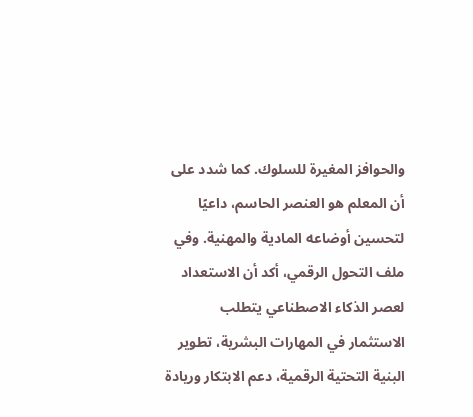والحوافز المغيرة للسلوك. كما شدد على أن المعلم هو العنصر الحاسم، داعيًا لتحسين أوضاعه المادية والمهنية. وفي ملف التحول الرقمي، أكد أن الاستعداد لعصر الذكاء الاصطناعي يتطلب الاستثمار في المهارات البشرية، تطوير البنية التحتية الرقمية، دعم الابتكار وريادة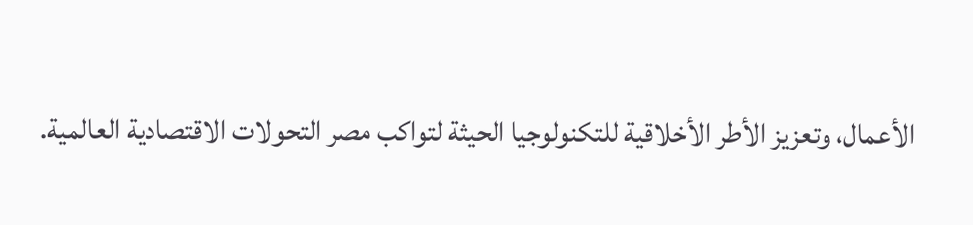الأعمال، وتعزيز الأطر الأخلاقية للتكنولوجيا الحيثة لتواكب مصر التحولات الاقتصادية العالمية.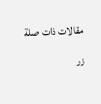مقالات ذات صلة

زر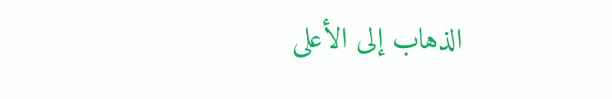الذهاب إلى الأعلى